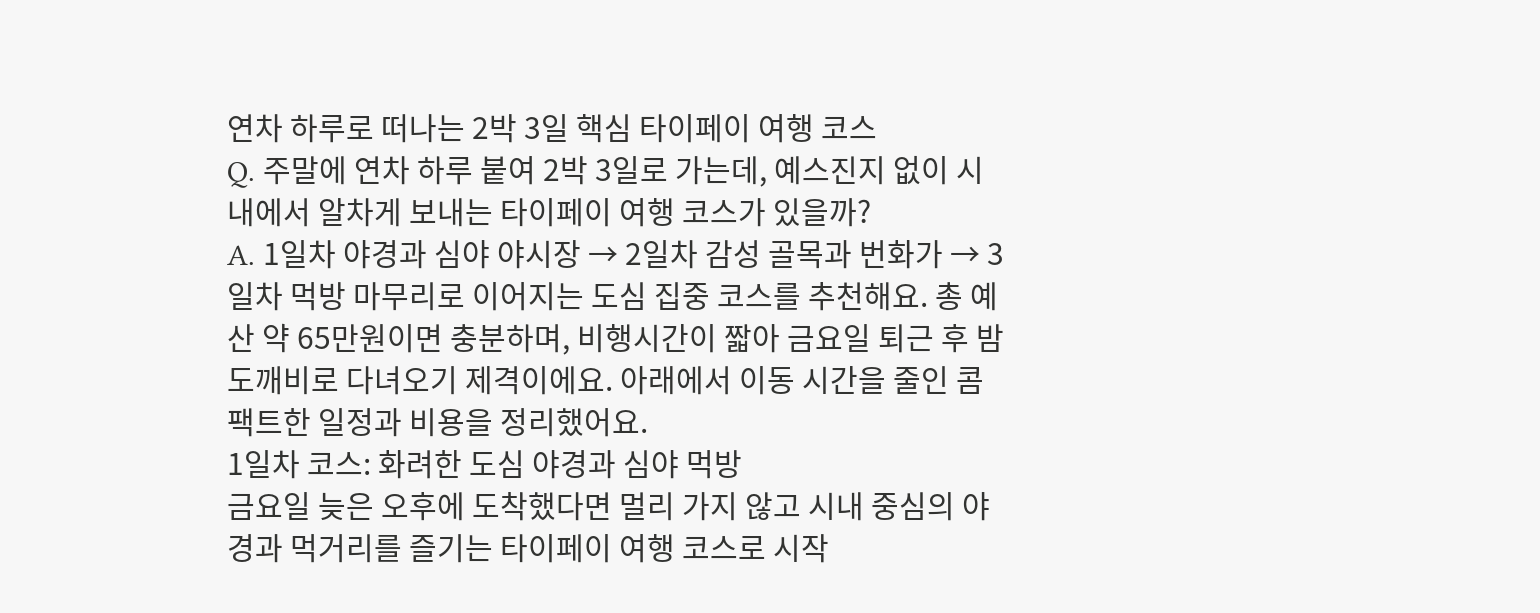연차 하루로 떠나는 2박 3일 핵심 타이페이 여행 코스
Q. 주말에 연차 하루 붙여 2박 3일로 가는데, 예스진지 없이 시내에서 알차게 보내는 타이페이 여행 코스가 있을까?
A. 1일차 야경과 심야 야시장 → 2일차 감성 골목과 번화가 → 3일차 먹방 마무리로 이어지는 도심 집중 코스를 추천해요. 총 예산 약 65만원이면 충분하며, 비행시간이 짧아 금요일 퇴근 후 밤도깨비로 다녀오기 제격이에요. 아래에서 이동 시간을 줄인 콤팩트한 일정과 비용을 정리했어요.
1일차 코스: 화려한 도심 야경과 심야 먹방
금요일 늦은 오후에 도착했다면 멀리 가지 않고 시내 중심의 야경과 먹거리를 즐기는 타이페이 여행 코스로 시작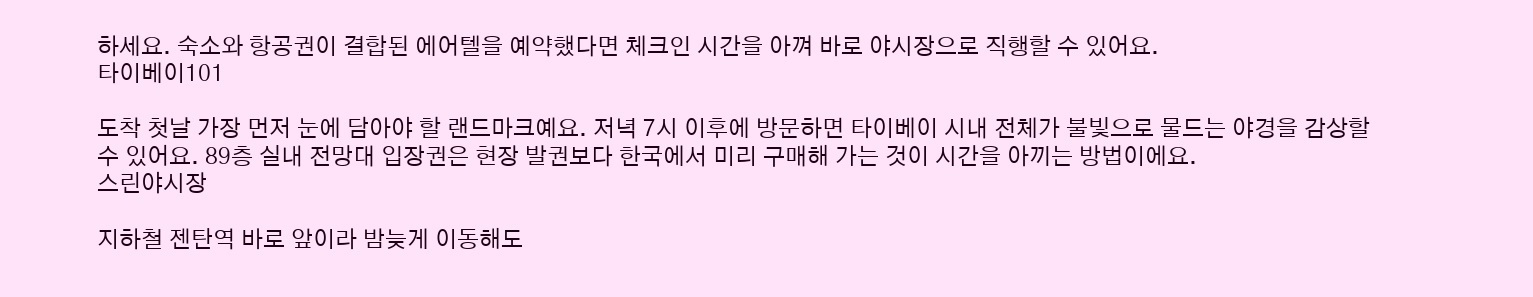하세요. 숙소와 항공권이 결합된 에어텔을 예약했다면 체크인 시간을 아껴 바로 야시장으로 직행할 수 있어요.
타이베이101

도착 첫날 가장 먼저 눈에 담아야 할 랜드마크예요. 저녁 7시 이후에 방문하면 타이베이 시내 전체가 불빛으로 물드는 야경을 감상할 수 있어요. 89층 실내 전망대 입장권은 현장 발권보다 한국에서 미리 구매해 가는 것이 시간을 아끼는 방법이에요.
스린야시장

지하철 젠탄역 바로 앞이라 밤늦게 이동해도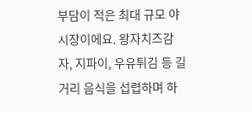부담이 적은 최대 규모 야시장이에요. 왕자치즈감자, 지파이, 우유튀김 등 길거리 음식을 섭렵하며 하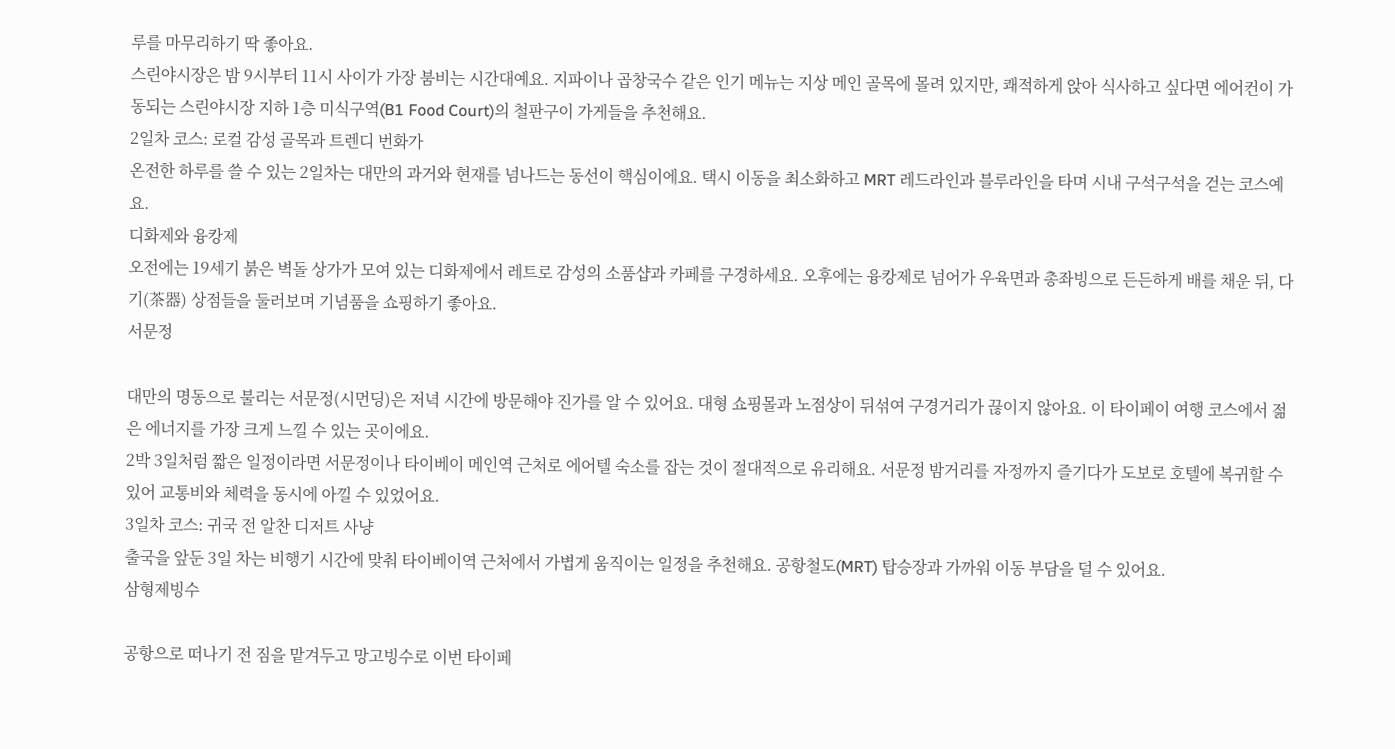루를 마무리하기 딱 좋아요.
스린야시장은 밤 9시부터 11시 사이가 가장 붐비는 시간대예요. 지파이나 곱창국수 같은 인기 메뉴는 지상 메인 골목에 몰려 있지만, 쾌적하게 앉아 식사하고 싶다면 에어컨이 가동되는 스린야시장 지하 1층 미식구역(B1 Food Court)의 철판구이 가게들을 추천해요.
2일차 코스: 로컬 감성 골목과 트렌디 번화가
온전한 하루를 쓸 수 있는 2일차는 대만의 과거와 현재를 넘나드는 동선이 핵심이에요. 택시 이동을 최소화하고 MRT 레드라인과 블루라인을 타며 시내 구석구석을 걷는 코스예요.
디화제와 융캉제
오전에는 19세기 붉은 벽돌 상가가 모여 있는 디화제에서 레트로 감성의 소품샵과 카페를 구경하세요. 오후에는 융캉제로 넘어가 우육면과 총좌빙으로 든든하게 배를 채운 뒤, 다기(茶器) 상점들을 둘러보며 기념품을 쇼핑하기 좋아요.
서문정

대만의 명동으로 불리는 서문정(시먼딩)은 저녁 시간에 방문해야 진가를 알 수 있어요. 대형 쇼핑몰과 노점상이 뒤섞여 구경거리가 끊이지 않아요. 이 타이페이 여행 코스에서 젊은 에너지를 가장 크게 느낄 수 있는 곳이에요.
2박 3일처럼 짧은 일정이라면 서문정이나 타이베이 메인역 근처로 에어텔 숙소를 잡는 것이 절대적으로 유리해요. 서문정 밤거리를 자정까지 즐기다가 도보로 호텔에 복귀할 수 있어 교통비와 체력을 동시에 아낄 수 있었어요.
3일차 코스: 귀국 전 알찬 디저트 사냥
출국을 앞둔 3일 차는 비행기 시간에 맞춰 타이베이역 근처에서 가볍게 움직이는 일정을 추천해요. 공항철도(MRT) 탑승장과 가까워 이동 부담을 덜 수 있어요.
삼형제빙수

공항으로 떠나기 전 짐을 맡겨두고 망고빙수로 이번 타이페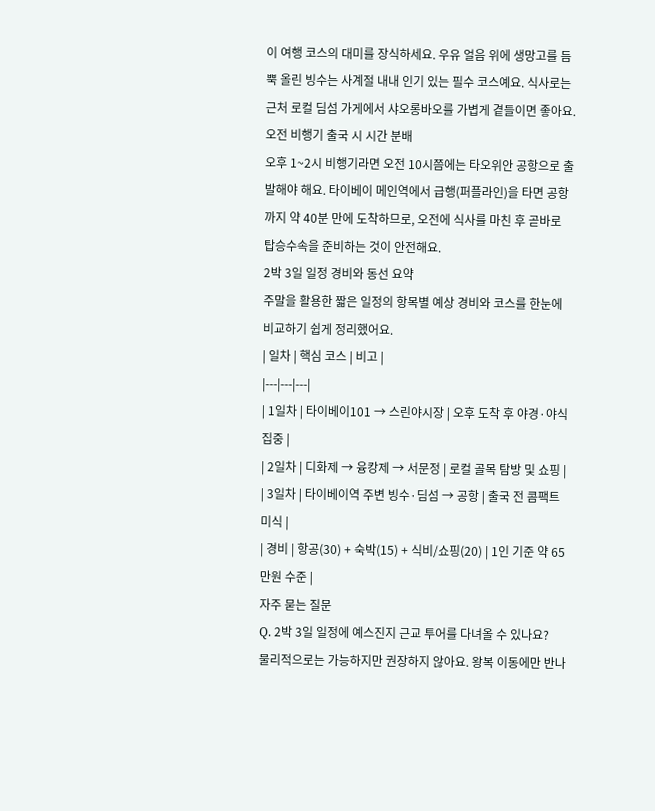이 여행 코스의 대미를 장식하세요. 우유 얼음 위에 생망고를 듬뿍 올린 빙수는 사계절 내내 인기 있는 필수 코스예요. 식사로는 근처 로컬 딤섬 가게에서 샤오롱바오를 가볍게 곁들이면 좋아요.
오전 비행기 출국 시 시간 분배
오후 1~2시 비행기라면 오전 10시쯤에는 타오위안 공항으로 출발해야 해요. 타이베이 메인역에서 급행(퍼플라인)을 타면 공항까지 약 40분 만에 도착하므로, 오전에 식사를 마친 후 곧바로 탑승수속을 준비하는 것이 안전해요.
2박 3일 일정 경비와 동선 요약
주말을 활용한 짧은 일정의 항목별 예상 경비와 코스를 한눈에 비교하기 쉽게 정리했어요.
| 일차 | 핵심 코스 | 비고 |
|---|---|---|
| 1일차 | 타이베이101 → 스린야시장 | 오후 도착 후 야경·야식 집중 |
| 2일차 | 디화제 → 융캉제 → 서문정 | 로컬 골목 탐방 및 쇼핑 |
| 3일차 | 타이베이역 주변 빙수·딤섬 → 공항 | 출국 전 콤팩트 미식 |
| 경비 | 항공(30) + 숙박(15) + 식비/쇼핑(20) | 1인 기준 약 65만원 수준 |
자주 묻는 질문
Q. 2박 3일 일정에 예스진지 근교 투어를 다녀올 수 있나요?
물리적으로는 가능하지만 권장하지 않아요. 왕복 이동에만 반나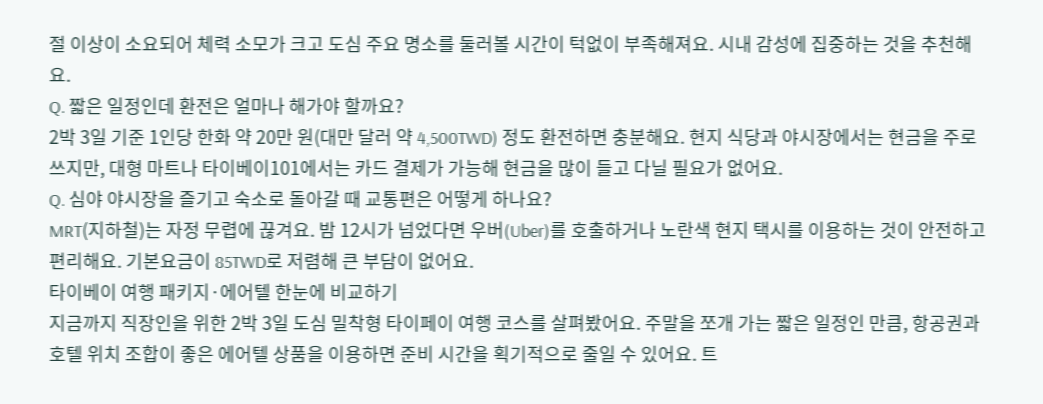절 이상이 소요되어 체력 소모가 크고 도심 주요 명소를 둘러볼 시간이 턱없이 부족해져요. 시내 감성에 집중하는 것을 추천해요.
Q. 짧은 일정인데 환전은 얼마나 해가야 할까요?
2박 3일 기준 1인당 한화 약 20만 원(대만 달러 약 4,500TWD) 정도 환전하면 충분해요. 현지 식당과 야시장에서는 현금을 주로 쓰지만, 대형 마트나 타이베이101에서는 카드 결제가 가능해 현금을 많이 들고 다닐 필요가 없어요.
Q. 심야 야시장을 즐기고 숙소로 돌아갈 때 교통편은 어떻게 하나요?
MRT(지하철)는 자정 무렵에 끊겨요. 밤 12시가 넘었다면 우버(Uber)를 호출하거나 노란색 현지 택시를 이용하는 것이 안전하고 편리해요. 기본요금이 85TWD로 저렴해 큰 부담이 없어요.
타이베이 여행 패키지·에어텔 한눈에 비교하기
지금까지 직장인을 위한 2박 3일 도심 밀착형 타이페이 여행 코스를 살펴봤어요. 주말을 쪼개 가는 짧은 일정인 만큼, 항공권과 호텔 위치 조합이 좋은 에어텔 상품을 이용하면 준비 시간을 획기적으로 줄일 수 있어요. 트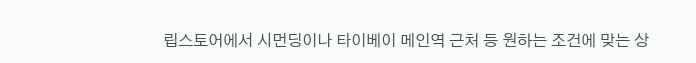립스토어에서 시먼딩이나 타이베이 메인역 근처 등 원하는 조건에 맞는 상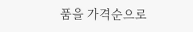품을 가격순으로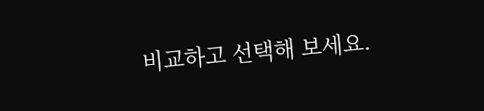비교하고 선택해 보세요.